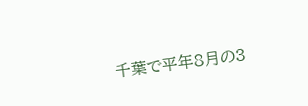千葉で平年8月の3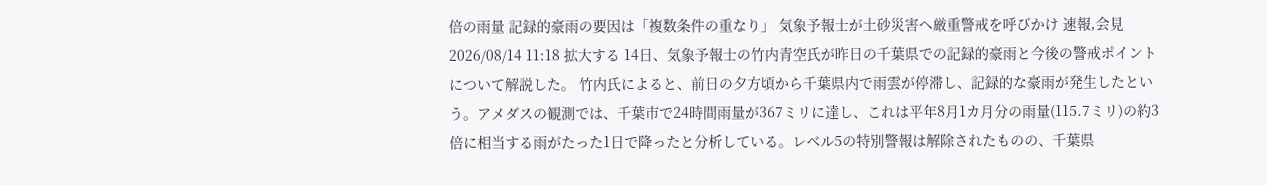倍の雨量 記録的豪雨の要因は「複数条件の重なり」 気象予報士が土砂災害へ厳重警戒を呼びかけ 速報,会見 2026/08/14 11:18 拡大する 14日、気象予報士の竹内青空氏が昨日の千葉県での記録的豪雨と今後の警戒ポイントについて解説した。 竹内氏によると、前日の夕方頃から千葉県内で雨雲が停滞し、記録的な豪雨が発生したという。アメダスの観測では、千葉市で24時間雨量が367ミリに達し、これは平年8月1カ月分の雨量(115.7ミリ)の約3倍に相当する雨がたった1日で降ったと分析している。レベル5の特別警報は解除されたものの、千葉県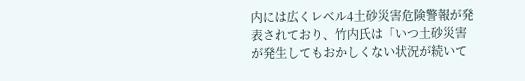内には広くレベル4土砂災害危険警報が発表されており、竹内氏は「いつ土砂災害が発生してもおかしくない状況が続いて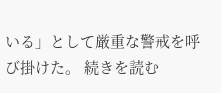いる」として厳重な警戒を呼び掛けた。 続きを読む